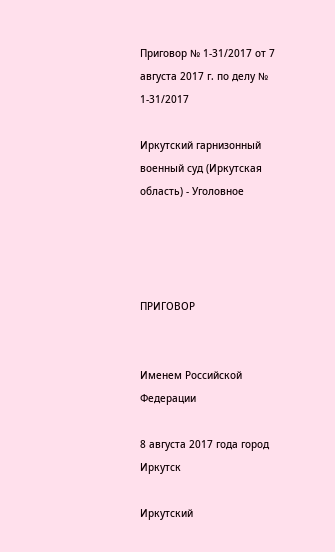Приговор № 1-31/2017 от 7 августа 2017 г. по делу № 1-31/2017

Иркутский гарнизонный военный суд (Иркутская область) - Уголовное




ПРИГОВОР


Именем Российской Федерации

8 августа 2017 года город Иркутск

Иркутский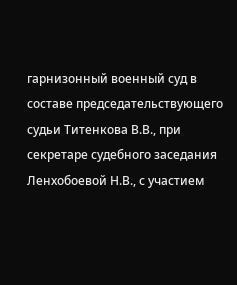гарнизонный военный суд в составе председательствующего судьи Титенкова В.В., при секретаре судебного заседания Ленхобоевой Н.В., с участием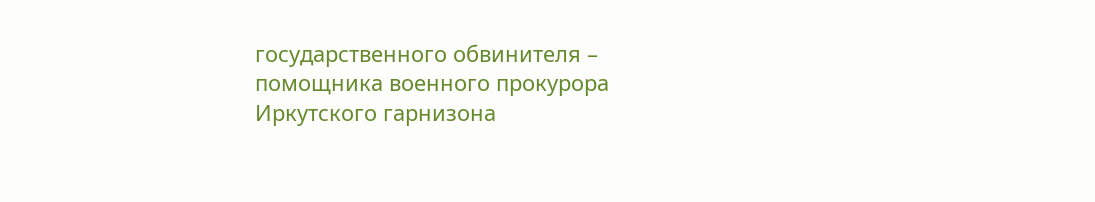государственного обвинителя – помощника военного прокурора Иркутского гарнизона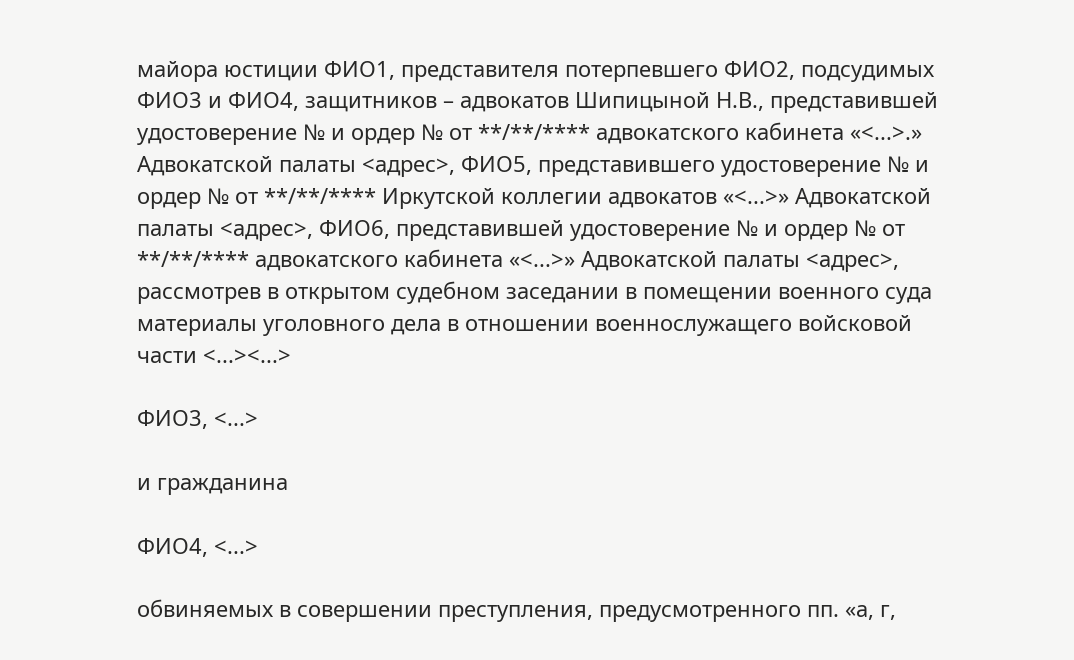майора юстиции ФИО1, представителя потерпевшего ФИО2, подсудимых ФИО3 и ФИО4, защитников – адвокатов Шипицыной Н.В., представившей удостоверение № и ордер № от **/**/**** адвокатского кабинета «<...>.» Адвокатской палаты <адрес>, ФИО5, представившего удостоверение № и ордер № от **/**/**** Иркутской коллегии адвокатов «<...>» Адвокатской палаты <адрес>, ФИО6, представившей удостоверение № и ордер № от **/**/**** адвокатского кабинета «<...>» Адвокатской палаты <адрес>, рассмотрев в открытом судебном заседании в помещении военного суда материалы уголовного дела в отношении военнослужащего войсковой части <...><...>

ФИО3, <...>

и гражданина

ФИО4, <...>

обвиняемых в совершении преступления, предусмотренного пп. «а, г,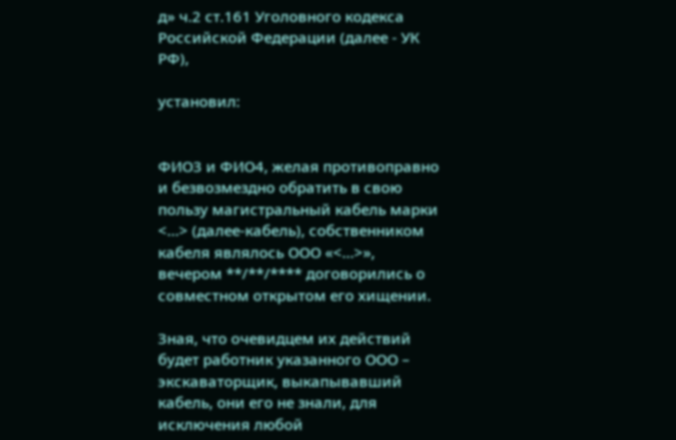д» ч.2 ст.161 Уголовного кодекса Российской Федерации (далее - УК РФ),

установил:


ФИО3 и ФИО4, желая противоправно и безвозмездно обратить в свою пользу магистральный кабель марки <...> (далее-кабель), собственником кабеля являлось ООО «<...>», вечером **/**/**** договорились о совместном открытом его хищении.

Зная, что очевидцем их действий будет работник указанного ООО – экскаваторщик, выкапывавший кабель, они его не знали, для исключения любой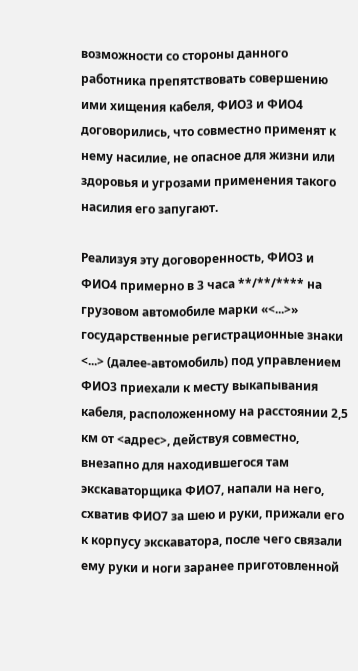возможности со стороны данного работника препятствовать совершению ими хищения кабеля, ФИО3 и ФИО4 договорились, что совместно применят к нему насилие, не опасное для жизни или здоровья и угрозами применения такого насилия его запугают.

Реализуя эту договоренность, ФИО3 и ФИО4 примерно в 3 часа **/**/**** на грузовом автомобиле марки «<...>» государственные регистрационные знаки <...> (далее-автомобиль) под управлением ФИО3 приехали к месту выкапывания кабеля, расположенному на расстоянии 2,5 км от <адрес>, действуя совместно, внезапно для находившегося там экскаваторщика ФИО7, напали на него, схватив ФИО7 за шею и руки, прижали его к корпусу экскаватора, после чего связали ему руки и ноги заранее приготовленной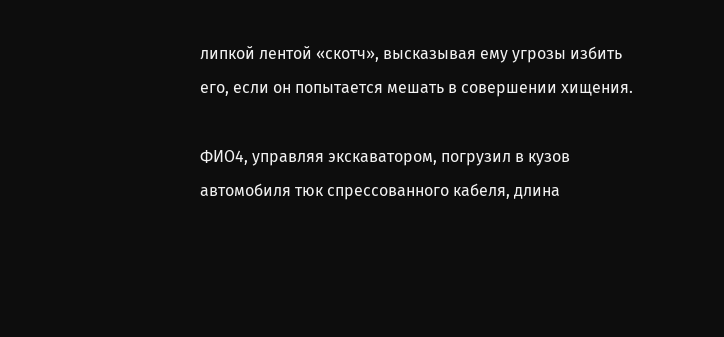липкой лентой «скотч», высказывая ему угрозы избить его, если он попытается мешать в совершении хищения.

ФИО4, управляя экскаватором, погрузил в кузов автомобиля тюк спрессованного кабеля, длина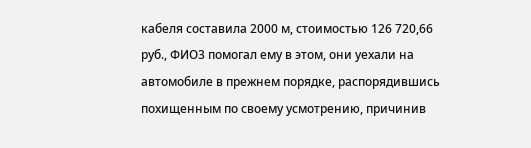кабеля составила 2000 м, стоимостью 126 720,66 руб., ФИО3 помогал ему в этом, они уехали на автомобиле в прежнем порядке, распорядившись похищенным по своему усмотрению, причинив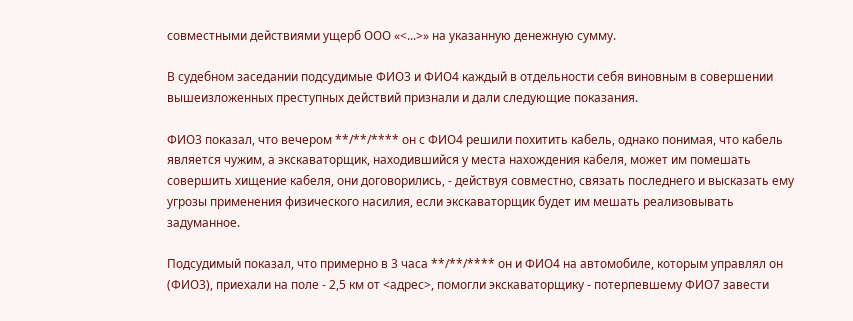совместными действиями ущерб ООО «<...>» на указанную денежную сумму.

В судебном заседании подсудимые ФИО3 и ФИО4 каждый в отдельности себя виновным в совершении вышеизложенных преступных действий признали и дали следующие показания.

ФИО3 показал, что вечером **/**/**** он с ФИО4 решили похитить кабель, однако понимая, что кабель является чужим, а экскаваторщик, находившийся у места нахождения кабеля, может им помешать совершить хищение кабеля, они договорились, - действуя совместно, связать последнего и высказать ему угрозы применения физического насилия, если экскаваторщик будет им мешать реализовывать задуманное.

Подсудимый показал, что примерно в 3 часа **/**/**** он и ФИО4 на автомобиле, которым управлял он (ФИО3), приехали на поле - 2,5 км от <адрес>, помогли экскаваторщику - потерпевшему ФИО7 завести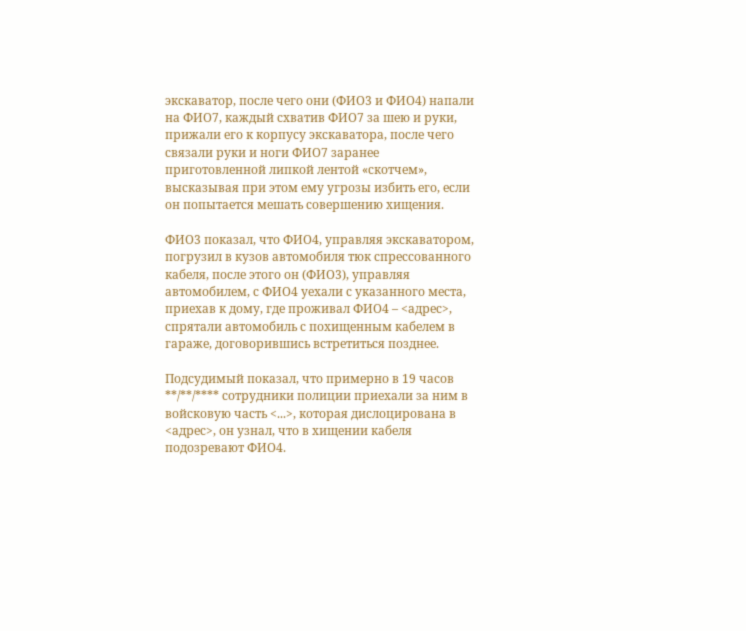экскаватор, после чего они (ФИО3 и ФИО4) напали на ФИО7, каждый схватив ФИО7 за шею и руки, прижали его к корпусу экскаватора, после чего связали руки и ноги ФИО7 заранее приготовленной липкой лентой «скотчем», высказывая при этом ему угрозы избить его, если он попытается мешать совершению хищения.

ФИО3 показал, что ФИО4, управляя экскаватором, погрузил в кузов автомобиля тюк спрессованного кабеля, после этого он (ФИО3), управляя автомобилем, с ФИО4 уехали с указанного места, приехав к дому, где проживал ФИО4 – <адрес>, спрятали автомобиль с похищенным кабелем в гараже, договорившись встретиться позднее.

Подсудимый показал, что примерно в 19 часов **/**/**** сотрудники полиции приехали за ним в войсковую часть <...>, которая дислоцирована в <адрес>, он узнал, что в хищении кабеля подозревают ФИО4.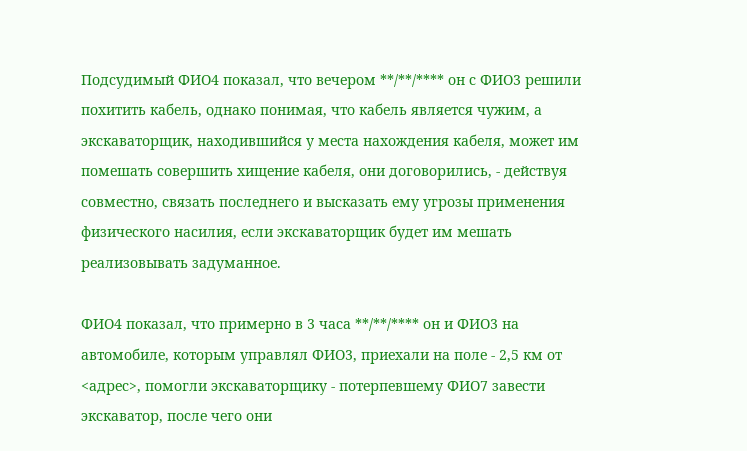Подсудимый ФИО4 показал, что вечером **/**/**** он с ФИО3 решили похитить кабель, однако понимая, что кабель является чужим, а экскаваторщик, находившийся у места нахождения кабеля, может им помешать совершить хищение кабеля, они договорились, - действуя совместно, связать последнего и высказать ему угрозы применения физического насилия, если экскаваторщик будет им мешать реализовывать задуманное.

ФИО4 показал, что примерно в 3 часа **/**/**** он и ФИО3 на автомобиле, которым управлял ФИО3, приехали на поле - 2,5 км от <адрес>, помогли экскаваторщику - потерпевшему ФИО7 завести экскаватор, после чего они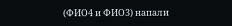(ФИО4 и ФИО3) напали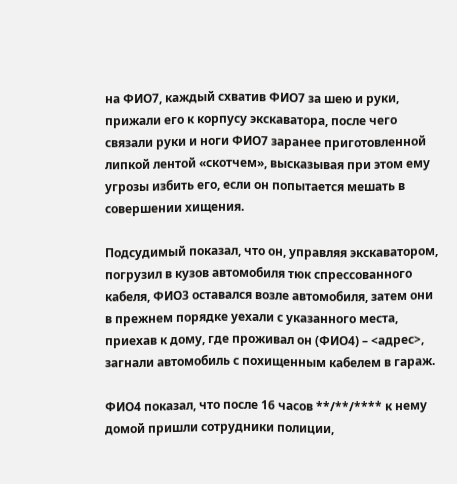на ФИО7, каждый схватив ФИО7 за шею и руки, прижали его к корпусу экскаватора, после чего связали руки и ноги ФИО7 заранее приготовленной липкой лентой «скотчем», высказывая при этом ему угрозы избить его, если он попытается мешать в совершении хищения.

Подсудимый показал, что он, управляя экскаватором, погрузил в кузов автомобиля тюк спрессованного кабеля, ФИО3 оставался возле автомобиля, затем они в прежнем порядке уехали с указанного места, приехав к дому, где проживал он (ФИО4) – <адрес>, загнали автомобиль с похищенным кабелем в гараж.

ФИО4 показал, что после 16 часов **/**/**** к нему домой пришли сотрудники полиции,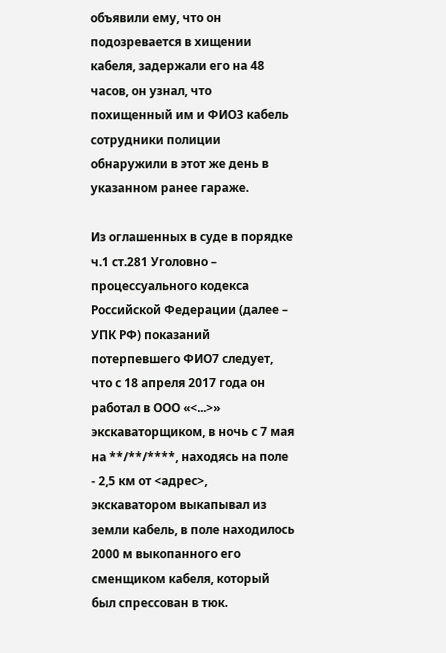объявили ему, что он подозревается в хищении кабеля, задержали его на 48 часов, он узнал, что похищенный им и ФИО3 кабель сотрудники полиции обнаружили в этот же день в указанном ранее гараже.

Из оглашенных в суде в порядке ч.1 ст.281 Уголовно – процессуального кодекса Российской Федерации (далее – УПК РФ) показаний потерпевшего ФИО7 следует, что с 18 апреля 2017 года он работал в ООО «<...>» экскаваторщиком, в ночь с 7 мая на **/**/****, находясь на поле - 2,5 км от <адрес>, экскаватором выкапывал из земли кабель, в поле находилось 2000 м выкопанного его сменщиком кабеля, который был спрессован в тюк.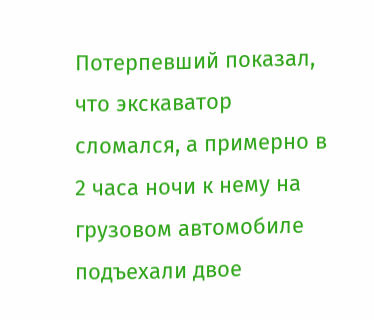Потерпевший показал, что экскаватор сломался, а примерно в 2 часа ночи к нему на грузовом автомобиле подъехали двое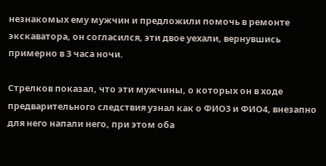незнакомых ему мужчин и предложили помочь в ремонте экскаватора, он согласился, эти двое уехали, вернувшись примерно в 3 часа ночи.

Стрелков показал, что эти мужчины, о которых он в ходе предварительного следствия узнал как о ФИО3 и ФИО4, внезапно для него напали него, при этом оба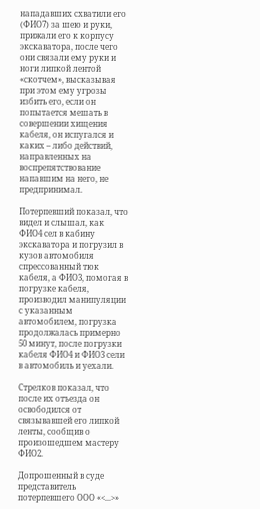нападавших схватили его (ФИО7) за шею и руки, прижали его к корпусу экскаватора, после чего они связали ему руки и ноги липкой лентой «скотчем», высказывая при этом ему угрозы избить его, если он попытается мешать в совершении хищения кабеля, он испугался и каких – либо действий, направленных на воспрепятствование напавшим на него, не предпринимал.

Потерпевший показал, что видел и слышал, как ФИО4 сел в кабину экскаватора и погрузил в кузов автомобиля спрессованный тюк кабеля, а ФИО3, помогая в погрузке кабеля, производил манипуляции с указанным автомобилем, погрузка продолжалась примерно 50 минут, после погрузки кабеля ФИО4 и ФИО3 сели в автомобиль и уехали.

Стрелков показал, что после их отъезда он освободился от связывавшей его липкой ленты, сообщив о произошедшем мастеру ФИО2.

Допрошенный в суде представитель потерпевшего ООО «<...>»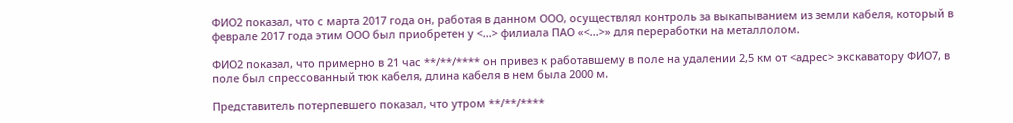ФИО2 показал, что с марта 2017 года он, работая в данном ООО, осуществлял контроль за выкапыванием из земли кабеля, который в феврале 2017 года этим ООО был приобретен у <...> филиала ПАО «<...>» для переработки на металлолом.

ФИО2 показал, что примерно в 21 час **/**/**** он привез к работавшему в поле на удалении 2,5 км от <адрес> экскаватору ФИО7, в поле был спрессованный тюк кабеля, длина кабеля в нем была 2000 м.

Представитель потерпевшего показал, что утром **/**/****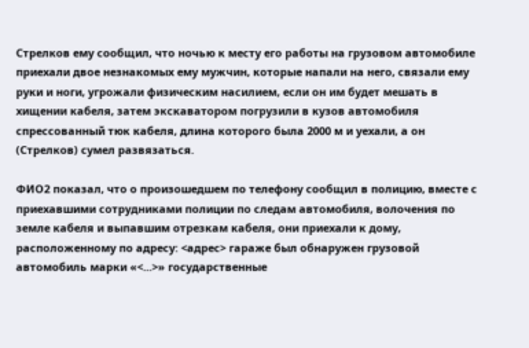Стрелков ему сообщил, что ночью к месту его работы на грузовом автомобиле приехали двое незнакомых ему мужчин, которые напали на него, связали ему руки и ноги, угрожали физическим насилием, если он им будет мешать в хищении кабеля, затем экскаватором погрузили в кузов автомобиля спрессованный тюк кабеля, длина которого была 2000 м и уехали, а он (Стрелков) сумел развязаться.

ФИО2 показал, что о произошедшем по телефону сообщил в полицию, вместе с приехавшими сотрудниками полиции по следам автомобиля, волочения по земле кабеля и выпавшим отрезкам кабеля, они приехали к дому, расположенному по адресу: <адрес> гараже был обнаружен грузовой автомобиль марки «<...>» государственные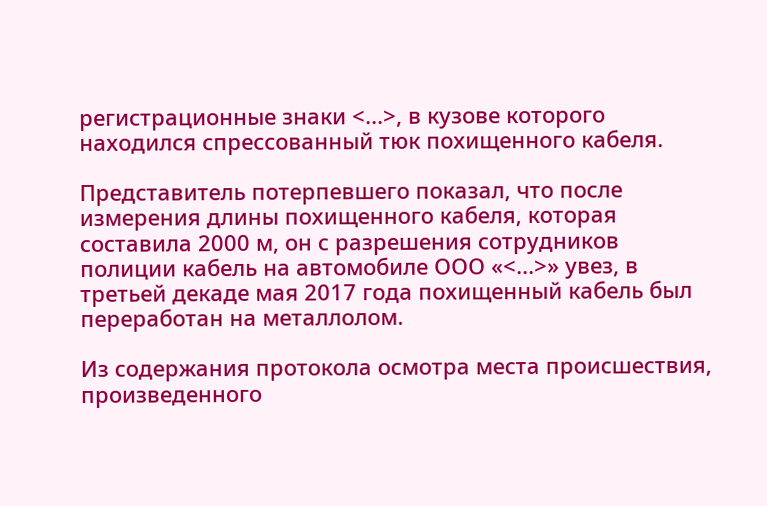регистрационные знаки <...>, в кузове которого находился спрессованный тюк похищенного кабеля.

Представитель потерпевшего показал, что после измерения длины похищенного кабеля, которая составила 2000 м, он с разрешения сотрудников полиции кабель на автомобиле ООО «<...>» увез, в третьей декаде мая 2017 года похищенный кабель был переработан на металлолом.

Из содержания протокола осмотра места происшествия, произведенного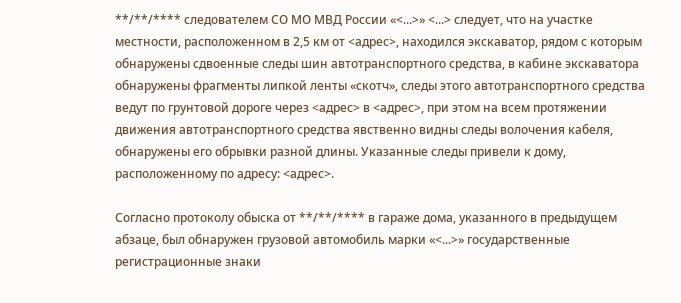**/**/**** следователем СО МО МВД России «<...>» <...> следует, что на участке местности, расположенном в 2,5 км от <адрес>, находился экскаватор, рядом с которым обнаружены сдвоенные следы шин автотранспортного средства, в кабине экскаватора обнаружены фрагменты липкой ленты «скотч», следы этого автотранспортного средства ведут по грунтовой дороге через <адрес> в <адрес>, при этом на всем протяжении движения автотранспортного средства явственно видны следы волочения кабеля, обнаружены его обрывки разной длины. Указанные следы привели к дому, расположенному по адресу: <адрес>.

Согласно протоколу обыска от **/**/**** в гараже дома, указанного в предыдущем абзаце, был обнаружен грузовой автомобиль марки «<...>» государственные регистрационные знаки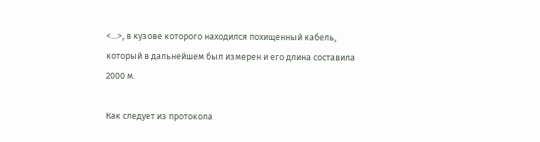<...>, в кузове которого находился похищенный кабель, который в дальнейшем был измерен и его длина составила 2000 м.

Как следует из протокола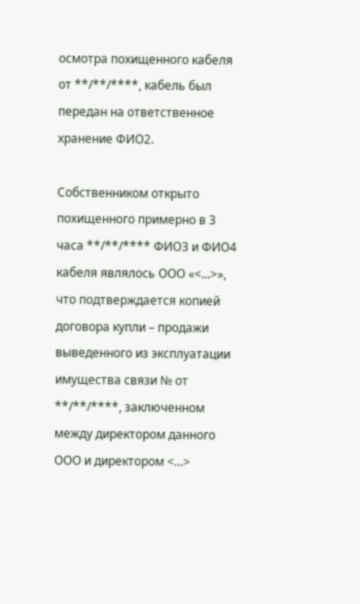осмотра похищенного кабеля от **/**/****, кабель был передан на ответственное хранение ФИО2.

Собственником открыто похищенного примерно в 3 часа **/**/**** ФИО3 и ФИО4 кабеля являлось ООО «<...>», что подтверждается копией договора купли – продажи выведенного из эксплуатации имущества связи № от **/**/****, заключенном между директором данного ООО и директором <...>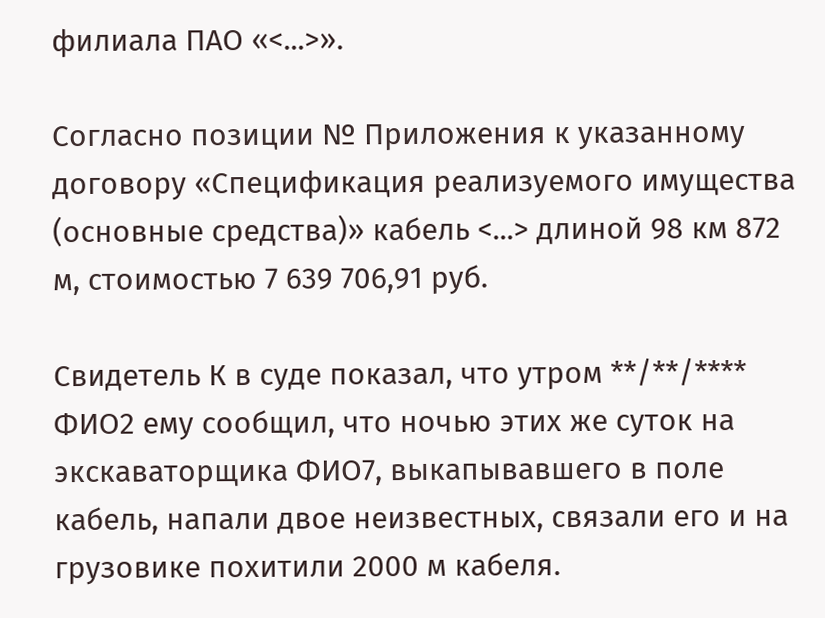филиала ПАО «<...>».

Согласно позиции № Приложения к указанному договору «Спецификация реализуемого имущества (основные средства)» кабель <...> длиной 98 км 872 м, стоимостью 7 639 706,91 руб.

Свидетель К в суде показал, что утром **/**/**** ФИО2 ему сообщил, что ночью этих же суток на экскаваторщика ФИО7, выкапывавшего в поле кабель, напали двое неизвестных, связали его и на грузовике похитили 2000 м кабеля.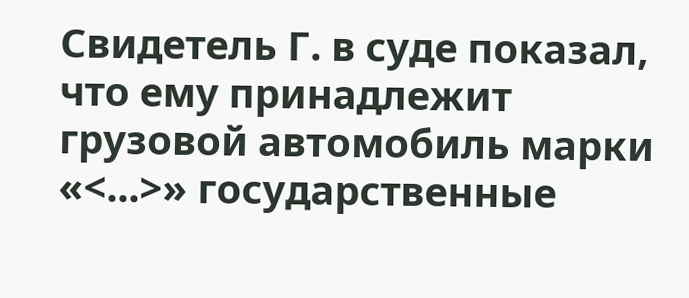Свидетель Г. в суде показал, что ему принадлежит грузовой автомобиль марки «<...>» государственные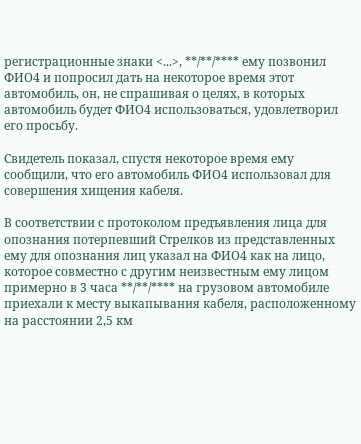регистрационные знаки <...>, **/**/**** ему позвонил ФИО4 и попросил дать на некоторое время этот автомобиль, он, не спрашивая о целях, в которых автомобиль будет ФИО4 использоваться, удовлетворил его просьбу.

Свидетель показал, спустя некоторое время ему сообщили, что его автомобиль ФИО4 использовал для совершения хищения кабеля.

В соответствии с протоколом предъявления лица для опознания потерпевший Стрелков из представленных ему для опознания лиц указал на ФИО4 как на лицо, которое совместно с другим неизвестным ему лицом примерно в 3 часа **/**/**** на грузовом автомобиле приехали к месту выкапывания кабеля, расположенному на расстоянии 2,5 км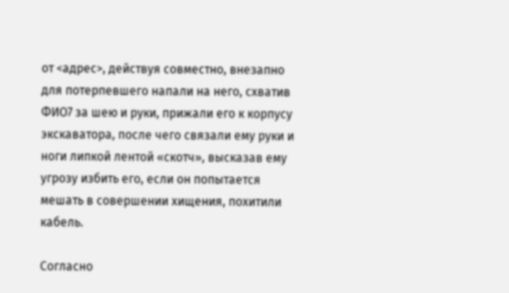от <адрес>, действуя совместно, внезапно для потерпевшего напали на него, схватив ФИО7 за шею и руки, прижали его к корпусу экскаватора, после чего связали ему руки и ноги липкой лентой «скотч», высказав ему угрозу избить его, если он попытается мешать в совершении хищения, похитили кабель.

Согласно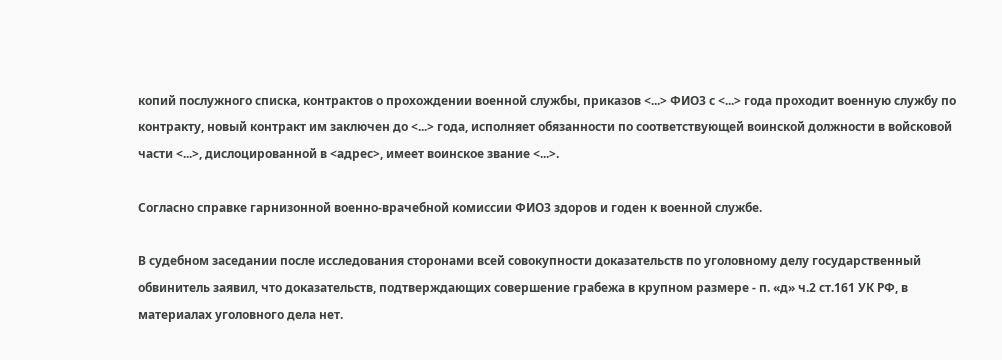копий послужного списка, контрактов о прохождении военной службы, приказов <...> ФИО3 с <...> года проходит военную службу по контракту, новый контракт им заключен до <...> года, исполняет обязанности по соответствующей воинской должности в войсковой части <...>, дислоцированной в <адрес>, имеет воинское звание <...>.

Согласно справке гарнизонной военно-врачебной комиссии ФИО3 здоров и годен к военной службе.

В судебном заседании после исследования сторонами всей совокупности доказательств по уголовному делу государственный обвинитель заявил, что доказательств, подтверждающих совершение грабежа в крупном размере - п. «д» ч.2 ст.161 УК РФ, в материалах уголовного дела нет.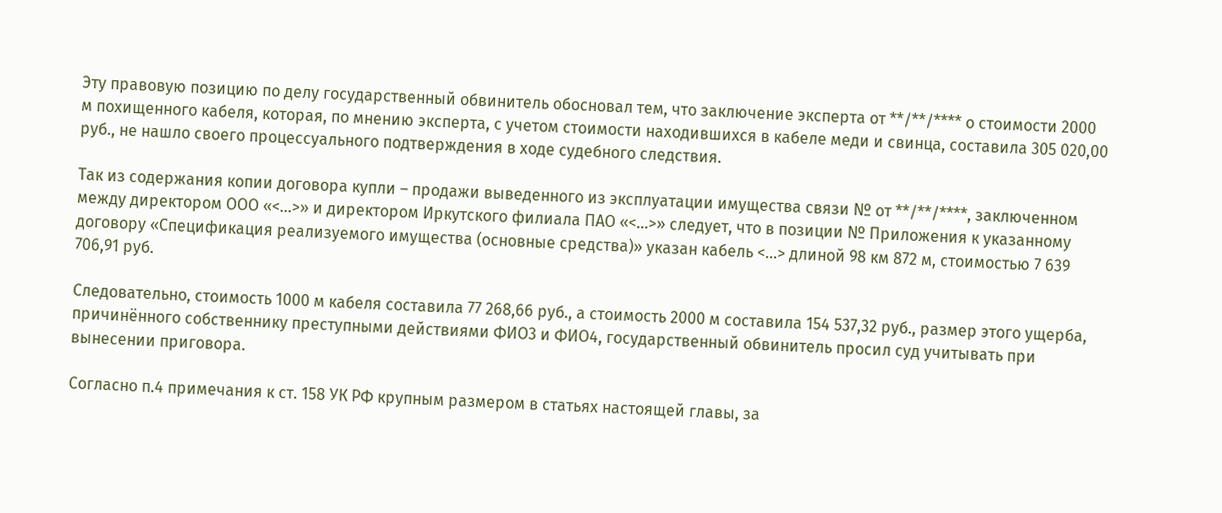Эту правовую позицию по делу государственный обвинитель обосновал тем, что заключение эксперта от **/**/**** о стоимости 2000 м похищенного кабеля, которая, по мнению эксперта, с учетом стоимости находившихся в кабеле меди и свинца, составила 305 020,00 руб., не нашло своего процессуального подтверждения в ходе судебного следствия.

Так из содержания копии договора купли – продажи выведенного из эксплуатации имущества связи № от **/**/****, заключенном между директором ООО «<...>» и директором Иркутского филиала ПАО «<...>» следует, что в позиции № Приложения к указанному договору «Спецификация реализуемого имущества (основные средства)» указан кабель <...> длиной 98 км 872 м, стоимостью 7 639 706,91 руб.

Следовательно, стоимость 1000 м кабеля составила 77 268,66 руб., а стоимость 2000 м составила 154 537,32 руб., размер этого ущерба, причинённого собственнику преступными действиями ФИО3 и ФИО4, государственный обвинитель просил суд учитывать при вынесении приговора.

Согласно п.4 примечания к ст. 158 УК РФ крупным размером в статьях настоящей главы, за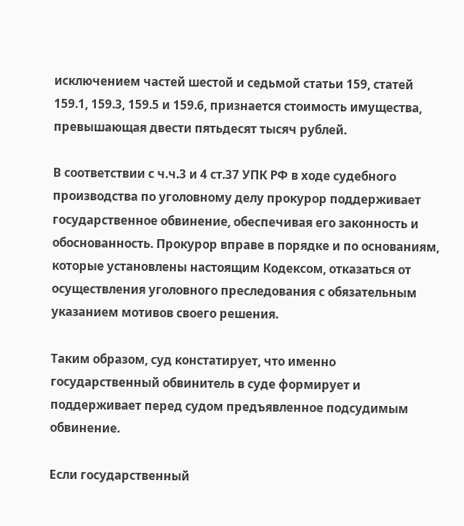исключением частей шестой и седьмой статьи 159, статей 159.1, 159.3, 159.5 и 159.6, признается стоимость имущества, превышающая двести пятьдесят тысяч рублей.

В соответствии с ч.ч.3 и 4 ст.37 УПК РФ в ходе судебного производства по уголовному делу прокурор поддерживает государственное обвинение, обеспечивая его законность и обоснованность. Прокурор вправе в порядке и по основаниям, которые установлены настоящим Кодексом, отказаться от осуществления уголовного преследования с обязательным указанием мотивов своего решения.

Таким образом, суд констатирует, что именно государственный обвинитель в суде формирует и поддерживает перед судом предъявленное подсудимым обвинение.

Если государственный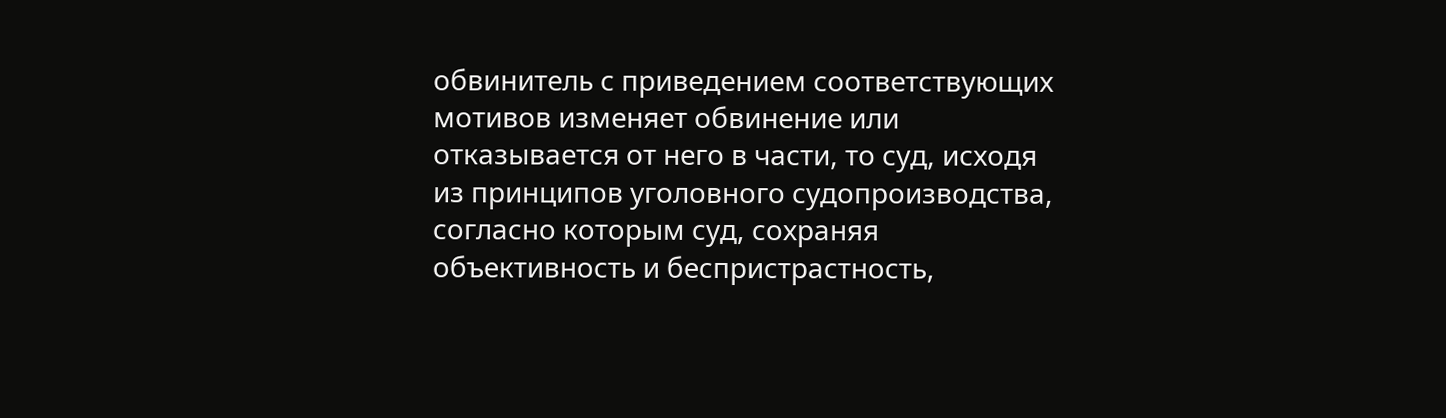обвинитель с приведением соответствующих мотивов изменяет обвинение или отказывается от него в части, то суд, исходя из принципов уголовного судопроизводства, согласно которым суд, сохраняя объективность и беспристрастность,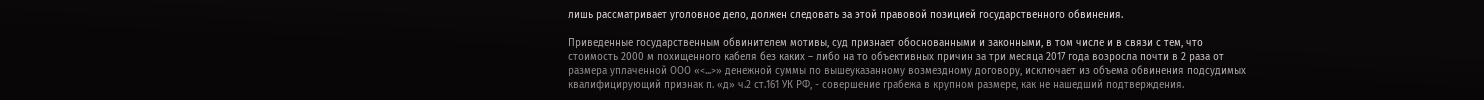лишь рассматривает уголовное дело, должен следовать за этой правовой позицией государственного обвинения.

Приведенные государственным обвинителем мотивы, суд признает обоснованными и законными, в том числе и в связи с тем, что стоимость 2000 м похищенного кабеля без каких – либо на то объективных причин за три месяца 2017 года возросла почти в 2 раза от размера уплаченной ООО «<...>» денежной суммы по вышеуказанному возмездному договору, исключает из объема обвинения подсудимых квалифицирующий признак п. «д» ч.2 ст.161 УК РФ, - совершение грабежа в крупном размере, как не нашедший подтверждения.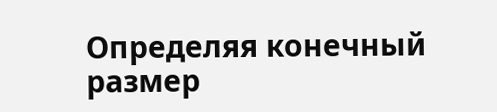Определяя конечный размер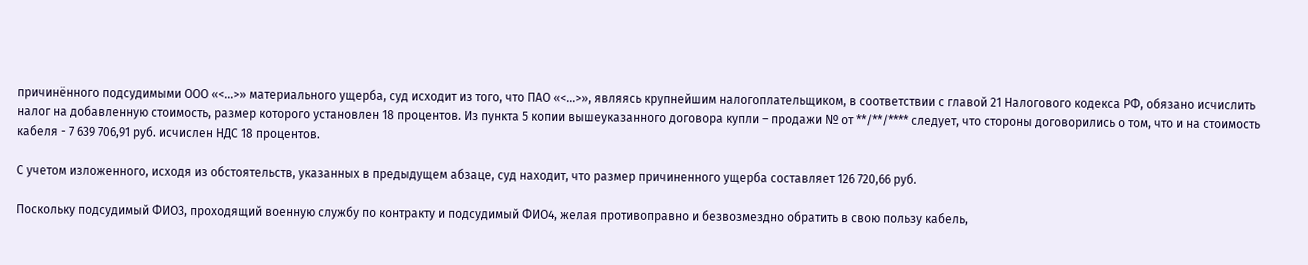причинённого подсудимыми ООО «<...>» материального ущерба, суд исходит из того, что ПАО «<...>», являясь крупнейшим налогоплательщиком, в соответствии с главой 21 Налогового кодекса РФ, обязано исчислить налог на добавленную стоимость, размер которого установлен 18 процентов. Из пункта 5 копии вышеуказанного договора купли – продажи № от **/**/**** следует, что стороны договорились о том, что и на стоимость кабеля - 7 639 706,91 руб. исчислен НДС 18 процентов.

С учетом изложенного, исходя из обстоятельств, указанных в предыдущем абзаце, суд находит, что размер причиненного ущерба составляет 126 720,66 руб.

Поскольку подсудимый ФИО3, проходящий военную службу по контракту и подсудимый ФИО4, желая противоправно и безвозмездно обратить в свою пользу кабель,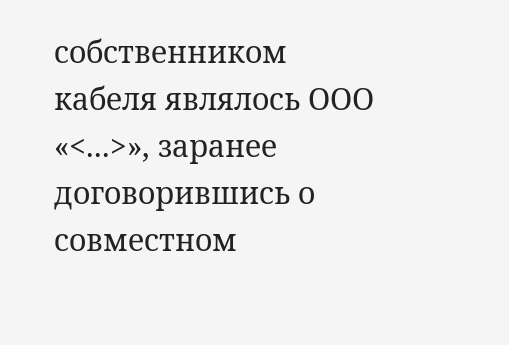собственником кабеля являлось ООО «<...>», заранее договорившись о совместном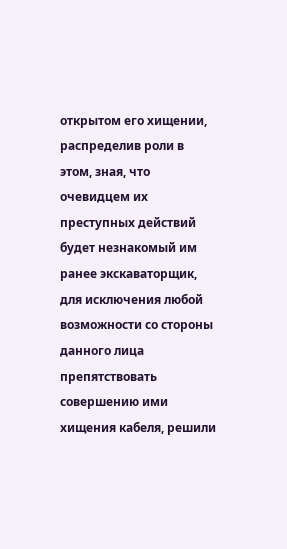открытом его хищении, распределив роли в этом, зная, что очевидцем их преступных действий будет незнакомый им ранее экскаваторщик, для исключения любой возможности со стороны данного лица препятствовать совершению ими хищения кабеля, решили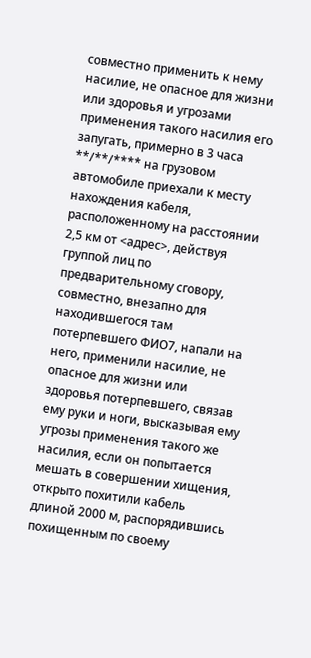совместно применить к нему насилие, не опасное для жизни или здоровья и угрозами применения такого насилия его запугать, примерно в 3 часа **/**/**** на грузовом автомобиле приехали к месту нахождения кабеля, расположенному на расстоянии 2,5 км от <адрес>, действуя группой лиц по предварительному сговору, совместно, внезапно для находившегося там потерпевшего ФИО7, напали на него, применили насилие, не опасное для жизни или здоровья потерпевшего, связав ему руки и ноги, высказывая ему угрозы применения такого же насилия, если он попытается мешать в совершении хищения, открыто похитили кабель длиной 2000 м, распорядившись похищенным по своему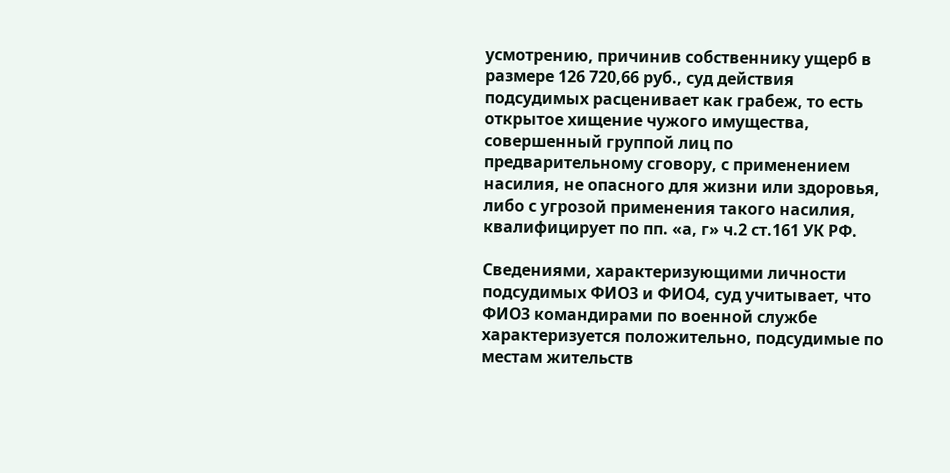усмотрению, причинив собственнику ущерб в размере 126 720,66 руб., суд действия подсудимых расценивает как грабеж, то есть открытое хищение чужого имущества, совершенный группой лиц по предварительному сговору, с применением насилия, не опасного для жизни или здоровья, либо с угрозой применения такого насилия, квалифицирует по пп. «а, г» ч.2 ст.161 УК РФ.

Сведениями, характеризующими личности подсудимых ФИО3 и ФИО4, суд учитывает, что ФИО3 командирами по военной службе характеризуется положительно, подсудимые по местам жительств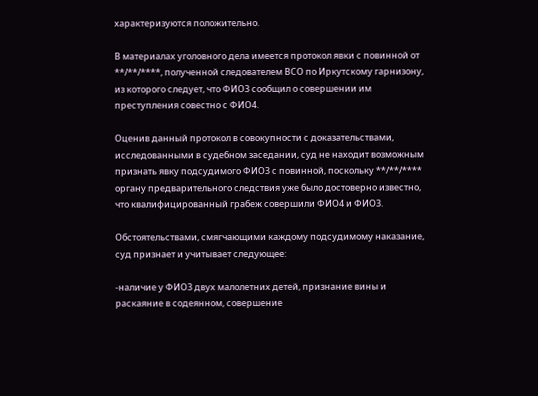характеризуются положительно.

В материалах уголовного дела имеется протокол явки с повинной от **/**/****, полученной следователем ВСО по Иркутскому гарнизону, из которого следует, что ФИО3 сообщил о совершении им преступления совестно с ФИО4.

Оценив данный протокол в совокупности с доказательствами, исследованными в судебном заседании, суд не находит возможным признать явку подсудимого ФИО3 с повинной, поскольку **/**/**** органу предварительного следствия уже было достоверно известно, что квалифицированный грабеж совершили ФИО4 и ФИО3.

Обстоятельствами, смягчающими каждому подсудимому наказание, суд признает и учитывает следующее:

-наличие у ФИО3 двух малолетних детей, признание вины и раскаяние в содеянном, совершение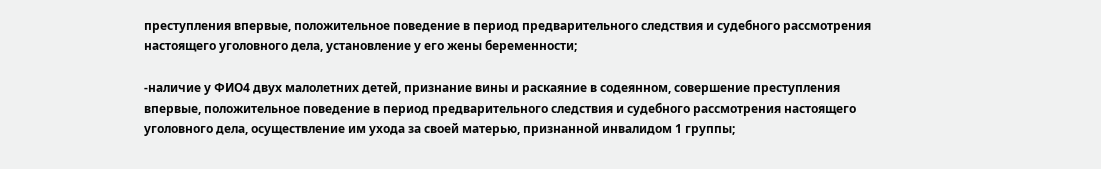преступления впервые, положительное поведение в период предварительного следствия и судебного рассмотрения настоящего уголовного дела, установление у его жены беременности;

-наличие у ФИО4 двух малолетних детей, признание вины и раскаяние в содеянном, совершение преступления впервые, положительное поведение в период предварительного следствия и судебного рассмотрения настоящего уголовного дела, осуществление им ухода за своей матерью, признанной инвалидом 1 группы;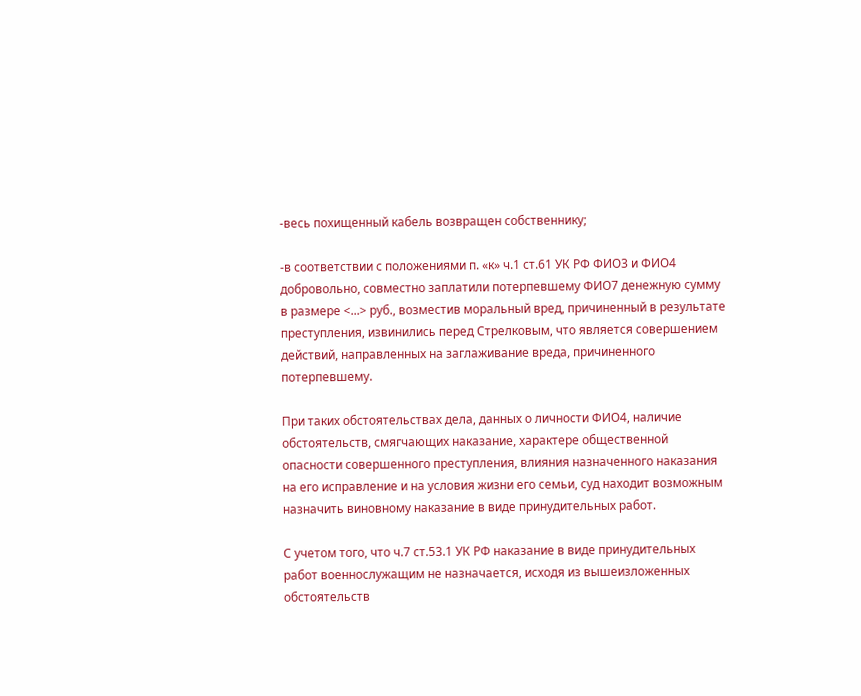-весь похищенный кабель возвращен собственнику;

-в соответствии с положениями п. «к» ч.1 ст.61 УК РФ ФИО3 и ФИО4 добровольно, совместно заплатили потерпевшему ФИО7 денежную сумму в размере <...> руб., возместив моральный вред, причиненный в результате преступления, извинились перед Стрелковым, что является совершением действий, направленных на заглаживание вреда, причиненного потерпевшему.

При таких обстоятельствах дела, данных о личности ФИО4, наличие обстоятельств, смягчающих наказание, характере общественной опасности совершенного преступления, влияния назначенного наказания на его исправление и на условия жизни его семьи, суд находит возможным назначить виновному наказание в виде принудительных работ.

С учетом того, что ч.7 ст.53.1 УК РФ наказание в виде принудительных работ военнослужащим не назначается, исходя из вышеизложенных обстоятельств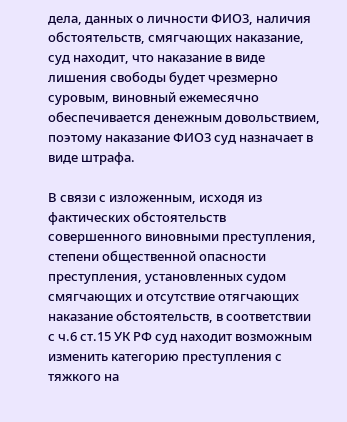дела, данных о личности ФИО3, наличия обстоятельств, смягчающих наказание, суд находит, что наказание в виде лишения свободы будет чрезмерно суровым, виновный ежемесячно обеспечивается денежным довольствием, поэтому наказание ФИО3 суд назначает в виде штрафа.

В связи с изложенным, исходя из фактических обстоятельств совершенного виновными преступления, степени общественной опасности преступления, установленных судом смягчающих и отсутствие отягчающих наказание обстоятельств, в соответствии с ч.6 ст.15 УК РФ суд находит возможным изменить категорию преступления с тяжкого на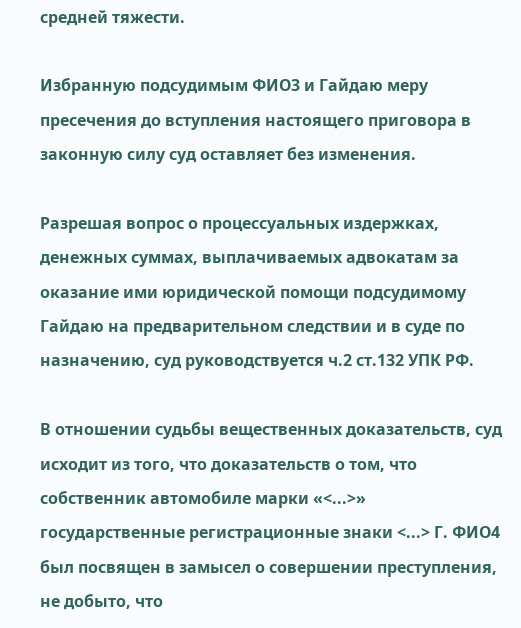средней тяжести.

Избранную подсудимым ФИО3 и Гайдаю меру пресечения до вступления настоящего приговора в законную силу суд оставляет без изменения.

Разрешая вопрос о процессуальных издержках, денежных суммах, выплачиваемых адвокатам за оказание ими юридической помощи подсудимому Гайдаю на предварительном следствии и в суде по назначению, суд руководствуется ч.2 ст.132 УПК РФ.

В отношении судьбы вещественных доказательств, суд исходит из того, что доказательств о том, что собственник автомобиле марки «<...>» государственные регистрационные знаки <...> Г. ФИО4 был посвящен в замысел о совершении преступления, не добыто, что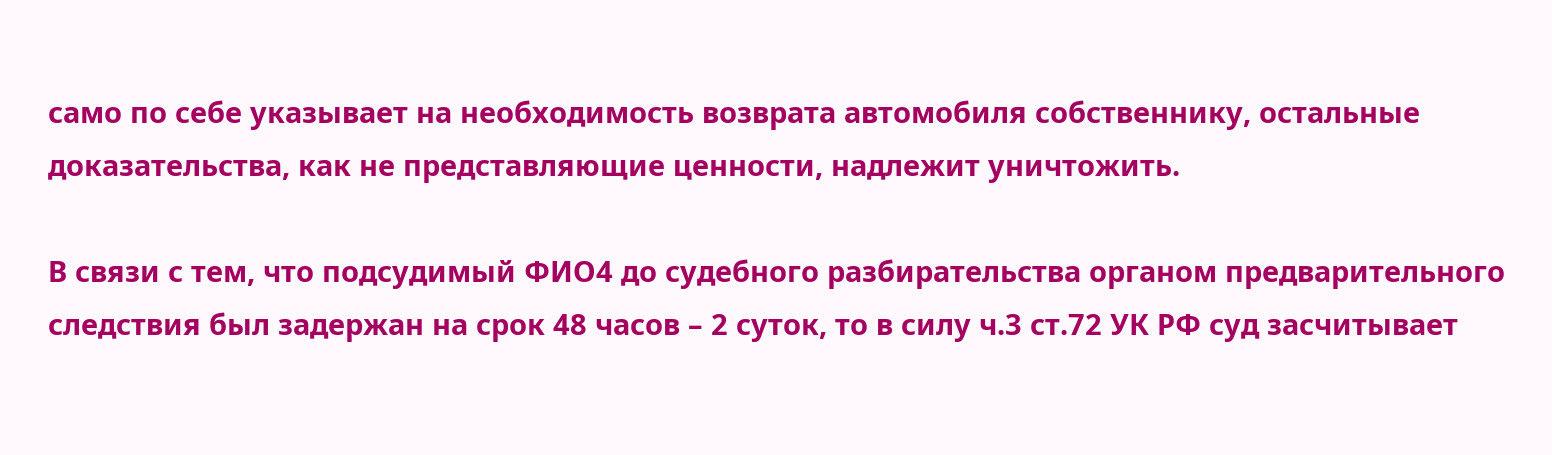само по себе указывает на необходимость возврата автомобиля собственнику, остальные доказательства, как не представляющие ценности, надлежит уничтожить.

В связи с тем, что подсудимый ФИО4 до судебного разбирательства органом предварительного следствия был задержан на срок 48 часов – 2 суток, то в силу ч.3 ст.72 УК РФ суд засчитывает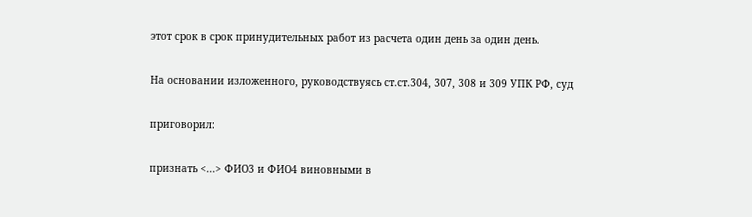этот срок в срок принудительных работ из расчета один день за один день.

На основании изложенного, руководствуясь ст.ст.304, 307, 308 и 309 УПК РФ, суд

приговорил:

признать <...> ФИО3 и ФИО4 виновными в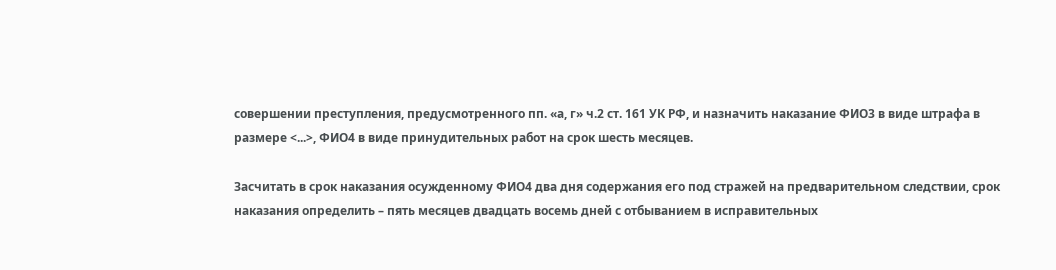совершении преступления, предусмотренного пп. «а, г» ч.2 ст. 161 УК РФ, и назначить наказание ФИО3 в виде штрафа в размере <...>, ФИО4 в виде принудительных работ на срок шесть месяцев.

Засчитать в срок наказания осужденному ФИО4 два дня содержания его под стражей на предварительном следствии, срок наказания определить – пять месяцев двадцать восемь дней с отбыванием в исправительных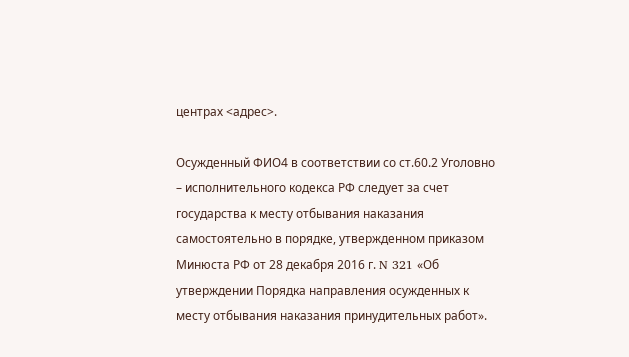центрах <адрес>.

Осужденный ФИО4 в соответствии со ст.60.2 Уголовно – исполнительного кодекса РФ следует за счет государства к месту отбывания наказания самостоятельно в порядке, утвержденном приказом Минюста РФ от 28 декабря 2016 г. N 321 «Об утверждении Порядка направления осужденных к месту отбывания наказания принудительных работ».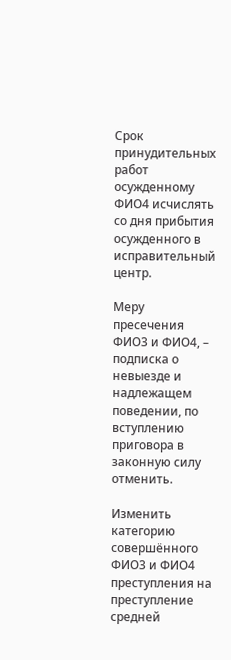Срок принудительных работ осужденному ФИО4 исчислять со дня прибытия осужденного в исправительный центр.

Меру пресечения ФИО3 и ФИО4, – подписка о невыезде и надлежащем поведении, по вступлению приговора в законную силу отменить.

Изменить категорию совершённого ФИО3 и ФИО4 преступления на преступление средней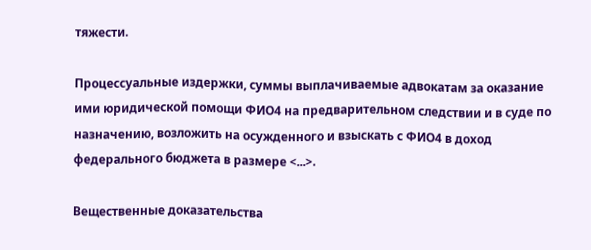тяжести.

Процессуальные издержки, суммы выплачиваемые адвокатам за оказание ими юридической помощи ФИО4 на предварительном следствии и в суде по назначению, возложить на осужденного и взыскать с ФИО4 в доход федерального бюджета в размере <...>.

Вещественные доказательства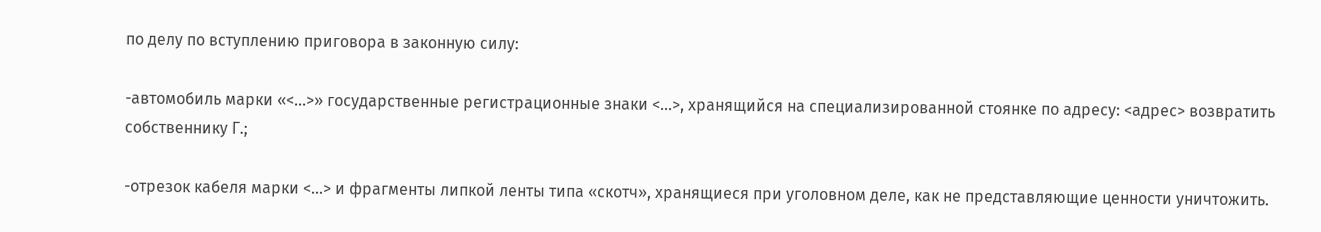по делу по вступлению приговора в законную силу:

-автомобиль марки «<...>» государственные регистрационные знаки <...>, хранящийся на специализированной стоянке по адресу: <адрес> возвратить собственнику Г.;

-отрезок кабеля марки <...> и фрагменты липкой ленты типа «скотч», хранящиеся при уголовном деле, как не представляющие ценности уничтожить.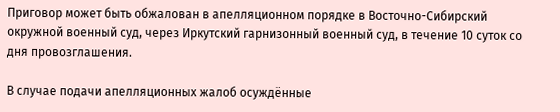Приговор может быть обжалован в апелляционном порядке в Восточно-Сибирский окружной военный суд, через Иркутский гарнизонный военный суд, в течение 10 суток со дня провозглашения.

В случае подачи апелляционных жалоб осуждённые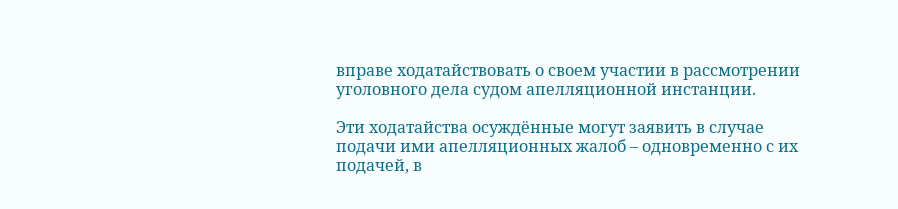вправе ходатайствовать о своем участии в рассмотрении уголовного дела судом апелляционной инстанции.

Эти ходатайства осуждённые могут заявить в случае подачи ими апелляционных жалоб – одновременно с их подачей, в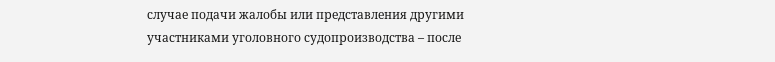случае подачи жалобы или представления другими участниками уголовного судопроизводства – после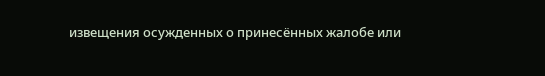извещения осужденных о принесённых жалобе или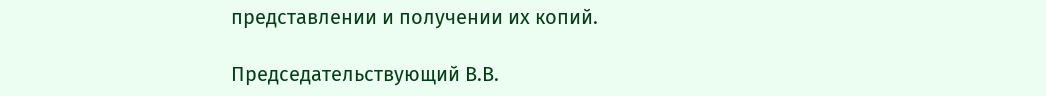представлении и получении их копий.

Председательствующий В.В.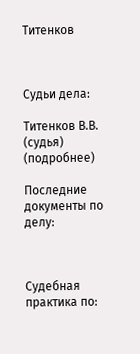Титенков



Судьи дела:

Титенков В.В. (судья) (подробнее)

Последние документы по делу:



Судебная практика по: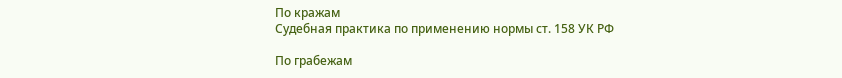По кражам
Судебная практика по применению нормы ст. 158 УК РФ

По грабежам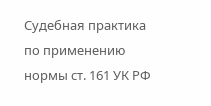Судебная практика по применению нормы ст. 161 УК РФ